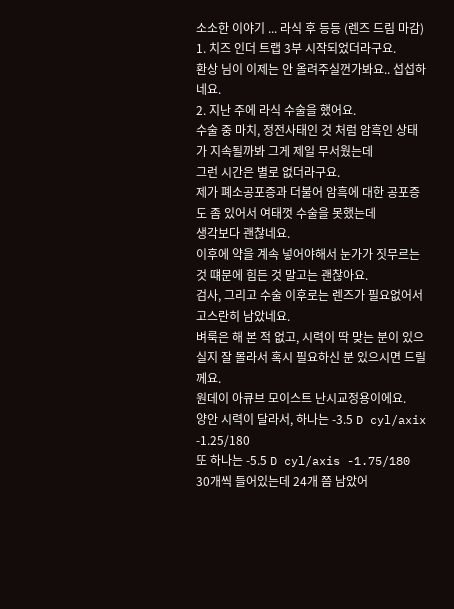소소한 이야기 ... 라식 후 등등 (렌즈 드림 마감)
1. 치즈 인더 트랩 3부 시작되었더라구요.
환상 님이 이제는 안 올려주실껀가봐요.. 섭섭하네요.
2. 지난 주에 라식 수술을 했어요.
수술 중 마치, 정전사태인 것 처럼 암흑인 상태가 지속될까봐 그게 제일 무서웠는데
그런 시간은 별로 없더라구요.
제가 폐소공포증과 더불어 암흑에 대한 공포증도 좀 있어서 여태껏 수술을 못했는데
생각보다 괜찮네요.
이후에 약을 계속 넣어야해서 눈가가 짓무르는 것 떄문에 힘든 것 말고는 괜찮아요.
검사, 그리고 수술 이후로는 렌즈가 필요없어서 고스란히 남았네요.
벼룩은 해 본 적 없고, 시력이 딱 맞는 분이 있으실지 잘 몰라서 혹시 필요하신 분 있으시면 드릴께요.
원데이 아큐브 모이스트 난시교정용이에요.
양안 시력이 달라서, 하나는 -3.5 D cyl/axix -1.25/180
또 하나는 -5.5 D cyl/axis -1.75/180
30개씩 들어있는데 24개 쯤 남았어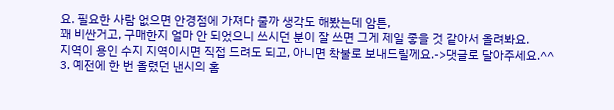요. 필요한 사람 없으면 안경점에 가져다 줄까 생각도 해봤는데 암튼,
꽤 비싼거고, 구매한지 얼마 안 되었으니 쓰시던 분이 잘 쓰면 그게 제일 좋을 것 같아서 올려봐요.
지역이 용인 수지 지역이시면 직접 드려도 되고, 아니면 착불로 보내드릴께요.->댓글로 달아주세요.^^
3. 예전에 한 번 올렸던 낸시의 홈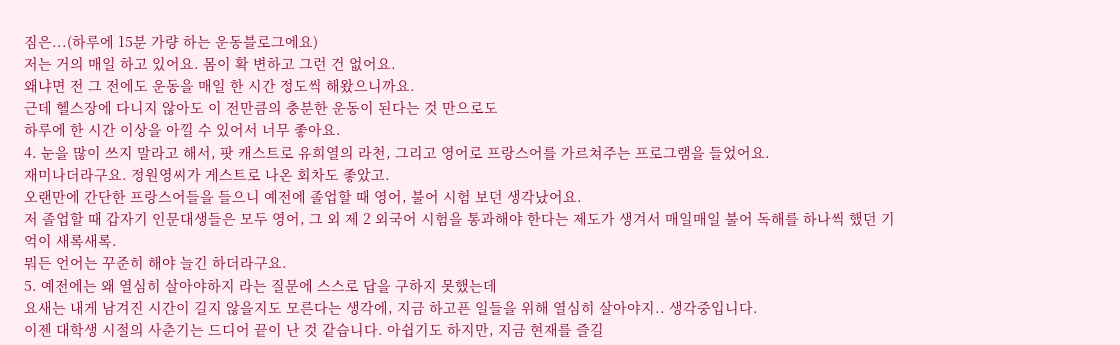짐은...(하루에 15분 가량 하는 운동블로그에요)
저는 거의 매일 하고 있어요. 몸이 확 변하고 그런 건 없어요.
왜냐면 전 그 전에도 운동을 매일 한 시간 정도씩 해왔으니까요.
근데 헬스장에 다니지 않아도 이 전만큼의 충분한 운동이 된다는 것 만으로도
하루에 한 시간 이상을 아낄 수 있어서 너무 좋아요.
4. 눈을 많이 쓰지 말라고 해서, 팟 캐스트로 유희열의 라천, 그리고 영어로 프랑스어를 가르쳐주는 프로그램을 들었어요.
재미나더라구요. 정원영씨가 게스트로 나온 회차도 좋았고.
오랜만에 간단한 프랑스어들을 들으니 예전에 졸업할 때 영어, 불어 시험 보던 생각났어요.
저 졸업할 때 갑자기 인문대생들은 모두 영어, 그 외 제 2 외국어 시험을 통과해야 한다는 제도가 생겨서 매일매일 불어 독해를 하나씩 했던 기억이 새록새록.
뭐든 언어는 꾸준히 해야 늘긴 하더라구요.
5. 예전에는 왜 열심히 살아야하지 라는 질문에 스스로 답을 구하지 못했는데
요새는 내게 남겨진 시간이 길지 않을지도 모른다는 생각에, 지금 하고픈 일들을 위해 열심히 살아야지.. 생각중입니다.
이젠 대학생 시절의 사춘기는 드디어 끝이 난 것 같습니다. 아쉽기도 하지만, 지금 현재를 즐길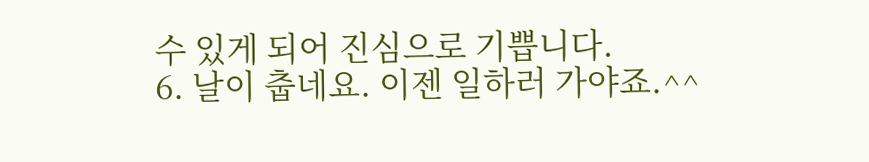수 있게 되어 진심으로 기쁩니다.
6. 날이 춥네요. 이젠 일하러 가야죠.^^